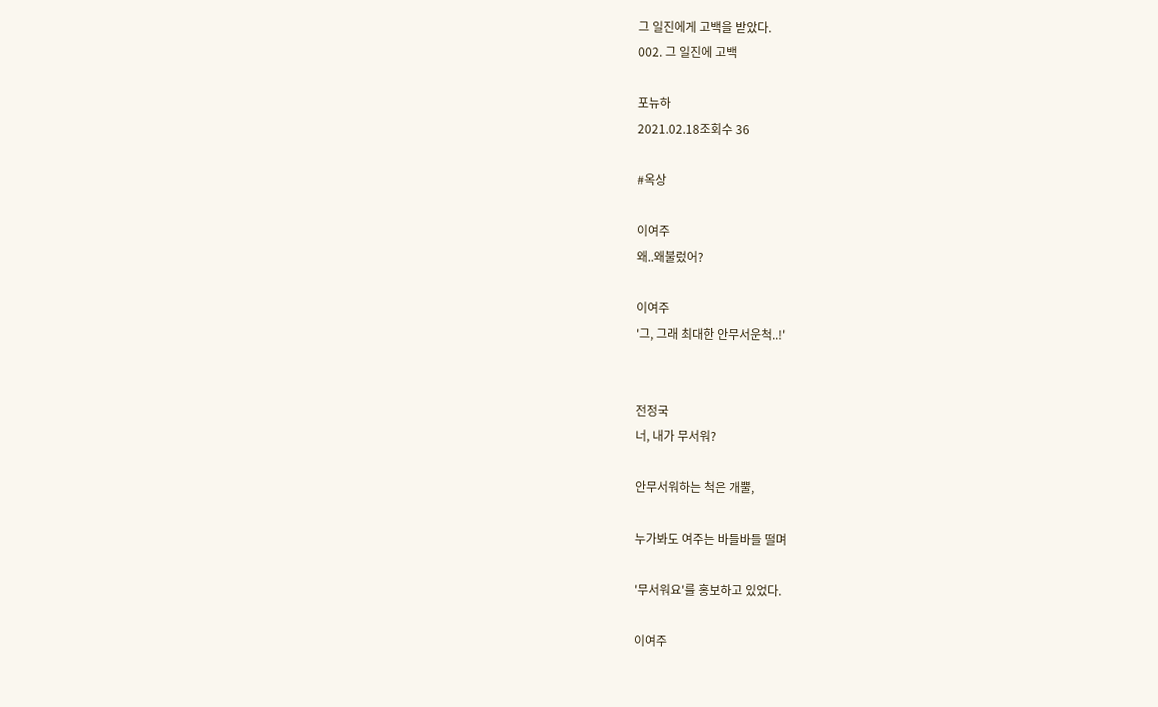그 일진에게 고백을 받았다.
002. 그 일진에 고백

포뉴하
2021.02.18조회수 36

#옥상

이여주
왜..왜불렀어?

이여주
'그, 그래 최대한 안무서운척..!'


전정국
너, 내가 무서워?

안무서워하는 척은 개뿔,

누가봐도 여주는 바들바들 떨며

'무서워요'를 홍보하고 있었다.

이여주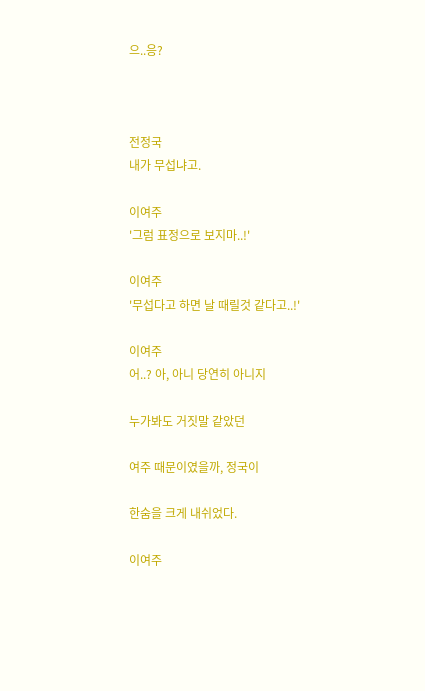으..응?



전정국
내가 무섭냐고.

이여주
'그럼 표정으로 보지마..!'

이여주
'무섭다고 하면 날 때릴것 같다고..!'

이여주
어..? 아, 아니 당연히 아니지

누가봐도 거짓말 같았던

여주 때문이였을까, 정국이

한숨을 크게 내쉬었다.

이여주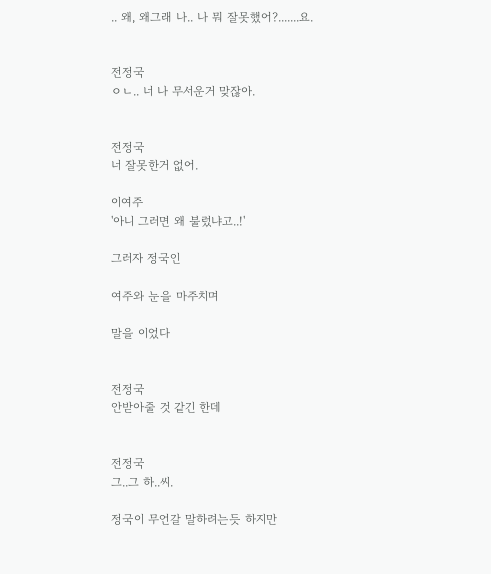.. 왜, 왜그래 나.. 나 뭐 잘못했어?.......요.


전정국
ㅇㄴ.. 너 나 무서운거 맞잖아.


전정국
너 잘못한거 없어.

이여주
'아니 그러면 왜 불렀냐고..!'

그러자 정국인

여주와 눈을 마주치며

말을 이었다


전정국
안받아줄 것 같긴 한데


전정국
그..그 하..씨.

정국이 무언갈 말하려는듯 하지만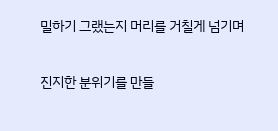밀하기 그랬는지 머리를 거칠게 넘기며

진지한 분위기를 만들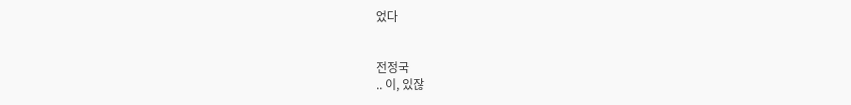었다


전정국
.. 이, 있잖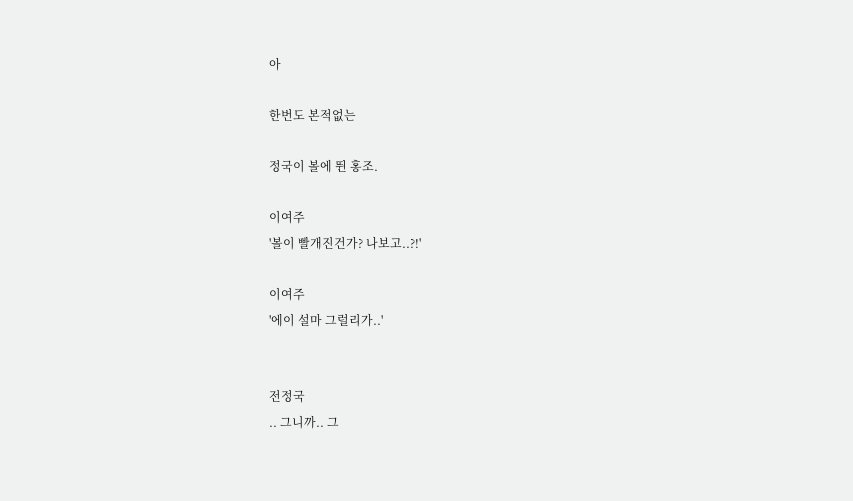아

한번도 본적없는

정국이 볼에 뛴 홍조.

이여주
'볼이 빨개진건가? 나보고..?!'

이여주
'에이 설마 그럴리가..'


전정국
.. 그니까.. 그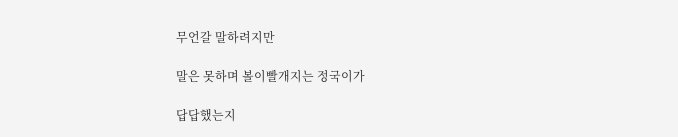무언갈 말하려지만

말은 못하며 볼이빨개지는 정국이가

답답했는지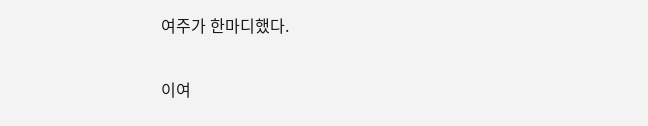여주가 한마디했다.

이여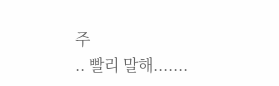주
.. 빨리 말해.......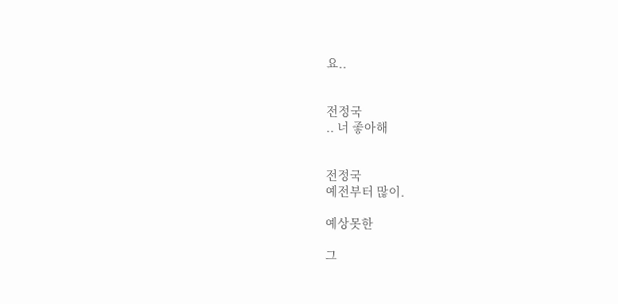요..


전정국
.. 너 좋아해


전정국
예전부터 많이.

예상못한

그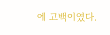에 고백이였다.